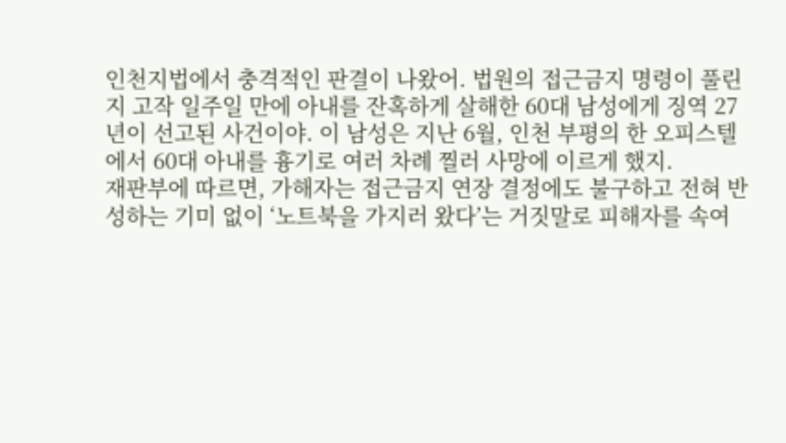인천지법에서 충격적인 판결이 나왔어. 법원의 접근금지 명령이 풀린 지 고작 일주일 만에 아내를 잔혹하게 살해한 60대 남성에게 징역 27년이 선고된 사건이야. 이 남성은 지난 6월, 인천 부평의 한 오피스텔에서 60대 아내를 흉기로 여러 차례 찔러 사망에 이르게 했지.
재판부에 따르면, 가해자는 접근금지 연장 결정에도 불구하고 전혀 반성하는 기미 없이 ‘노트북을 가지러 왔다’는 거짓말로 피해자를 속여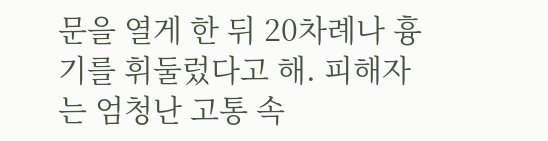문을 열게 한 뒤 20차례나 흉기를 휘둘렀다고 해. 피해자는 엄청난 고통 속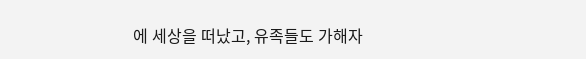에 세상을 떠났고, 유족들도 가해자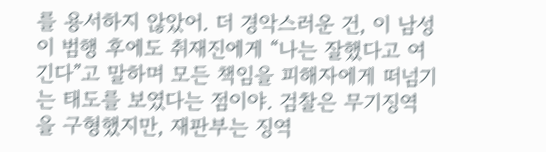를 용서하지 않았어. 더 경악스러운 건, 이 남성이 범행 후에도 취재진에게 “나는 잘했다고 여긴다”고 말하며 모든 책임을 피해자에게 떠넘기는 태도를 보였다는 점이야. 검찰은 무기징역을 구형했지만, 재판부는 징역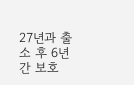27년과 출소 후 6년간 보호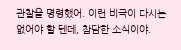관찰을 명령했어. 이런 비극이 다시는 없어야 할 텐데, 참담한 소식이야.